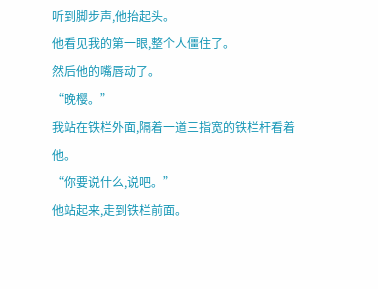听到脚步声,他抬起头。
他看见我的第一眼,整个人僵住了。
然后他的嘴唇动了。
“晚樱。”
我站在铁栏外面,隔着一道三指宽的铁栏杆看着他。
“你要说什么,说吧。”
他站起来,走到铁栏前面。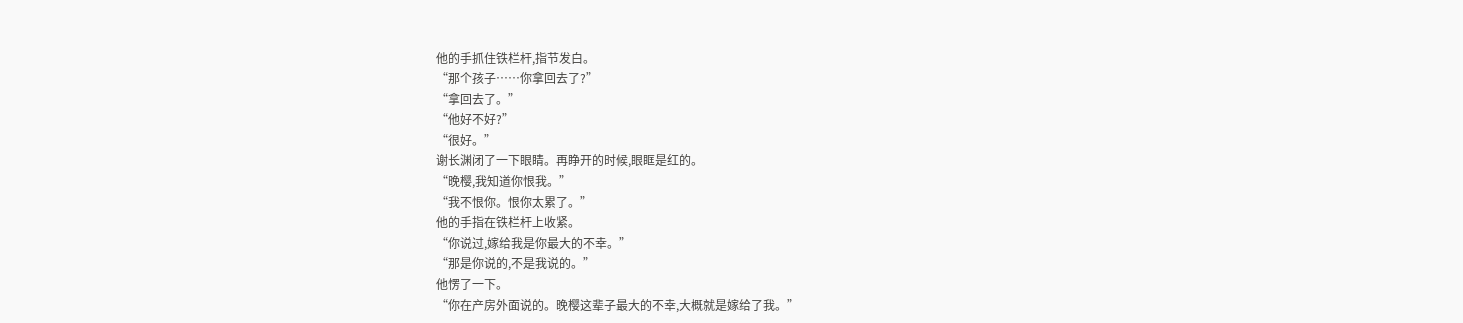他的手抓住铁栏杆,指节发白。
“那个孩子……你拿回去了?”
“拿回去了。”
“他好不好?”
“很好。”
谢长渊闭了一下眼睛。再睁开的时候,眼眶是红的。
“晚樱,我知道你恨我。”
“我不恨你。恨你太累了。”
他的手指在铁栏杆上收紧。
“你说过,嫁给我是你最大的不幸。”
“那是你说的,不是我说的。”
他愣了一下。
“你在产房外面说的。晚樱这辈子最大的不幸,大概就是嫁给了我。”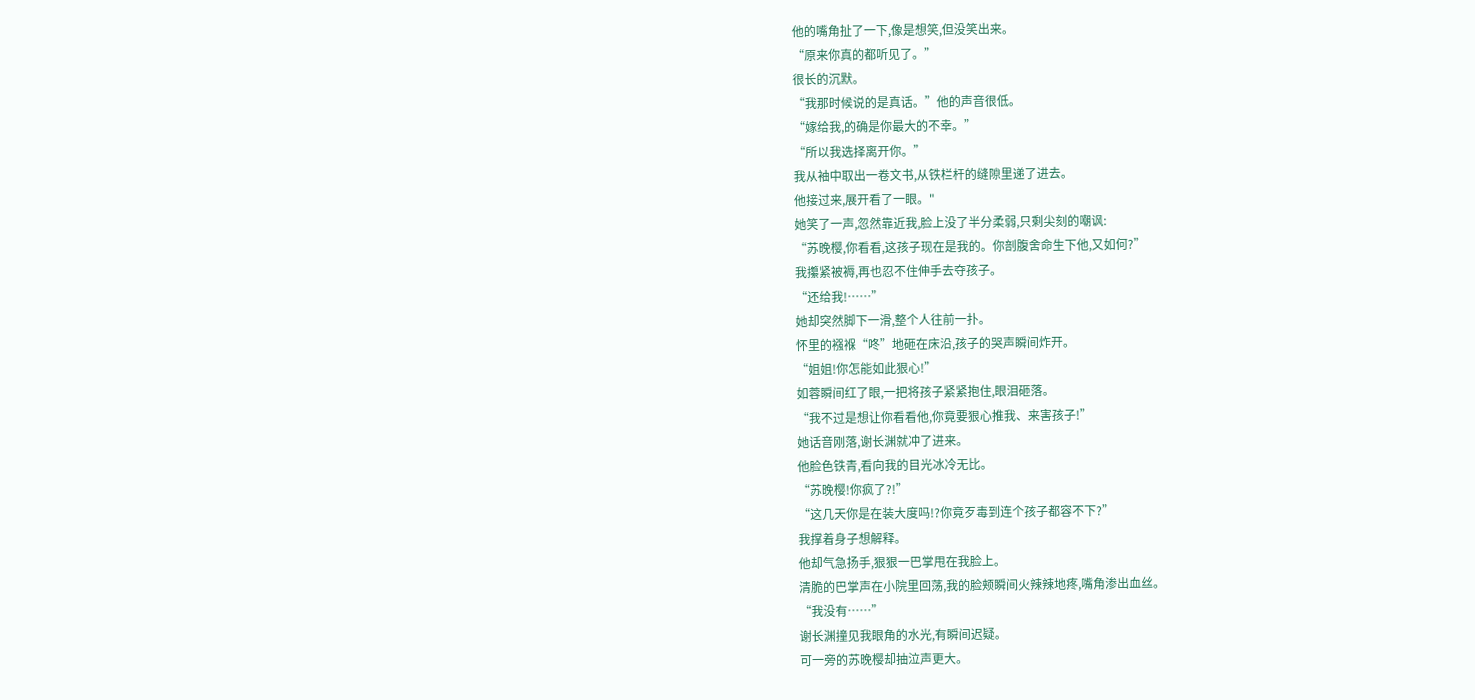他的嘴角扯了一下,像是想笑,但没笑出来。
“原来你真的都听见了。”
很长的沉默。
“我那时候说的是真话。”他的声音很低。
“嫁给我,的确是你最大的不幸。”
“所以我选择离开你。”
我从袖中取出一卷文书,从铁栏杆的缝隙里递了进去。
他接过来,展开看了一眼。"
她笑了一声,忽然靠近我,脸上没了半分柔弱,只剩尖刻的嘲讽:
“苏晚樱,你看看,这孩子现在是我的。你剖腹舍命生下他,又如何?”
我攥紧被褥,再也忍不住伸手去夺孩子。
“还给我!……”
她却突然脚下一滑,整个人往前一扑。
怀里的襁褓“咚”地砸在床沿,孩子的哭声瞬间炸开。
“姐姐!你怎能如此狠心!”
如蓉瞬间红了眼,一把将孩子紧紧抱住,眼泪砸落。
“我不过是想让你看看他,你竟要狠心推我、来害孩子!”
她话音刚落,谢长渊就冲了进来。
他脸色铁青,看向我的目光冰冷无比。
“苏晚樱!你疯了?!”
“这几天你是在装大度吗!?你竟歹毒到连个孩子都容不下?”
我撑着身子想解释。
他却气急扬手,狠狠一巴掌甩在我脸上。
清脆的巴掌声在小院里回荡,我的脸颊瞬间火辣辣地疼,嘴角渗出血丝。
“我没有……”
谢长渊撞见我眼角的水光,有瞬间迟疑。
可一旁的苏晚樱却抽泣声更大。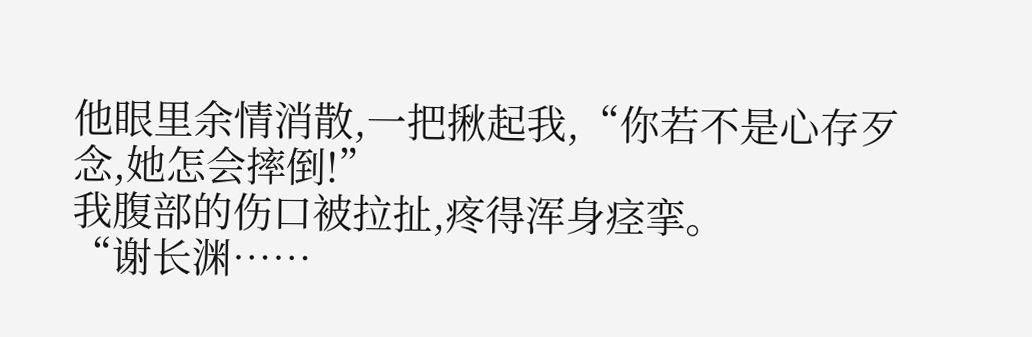他眼里余情消散,一把揪起我,“你若不是心存歹念,她怎会摔倒!”
我腹部的伤口被拉扯,疼得浑身痉挛。
“谢长渊……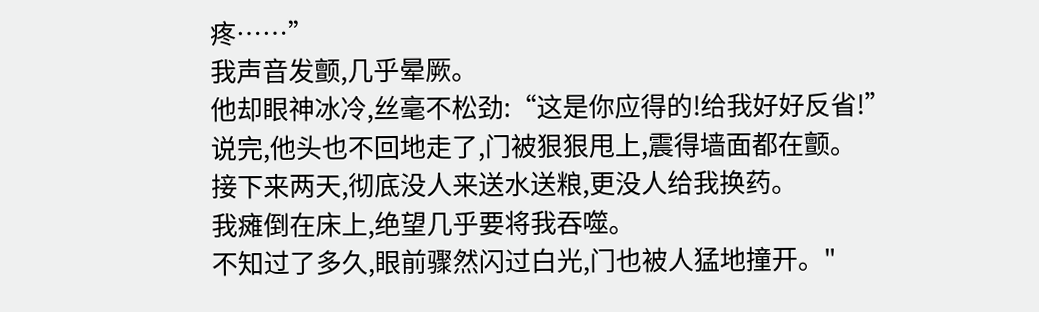疼……”
我声音发颤,几乎晕厥。
他却眼神冰冷,丝毫不松劲:“这是你应得的!给我好好反省!”
说完,他头也不回地走了,门被狠狠甩上,震得墙面都在颤。
接下来两天,彻底没人来送水送粮,更没人给我换药。
我瘫倒在床上,绝望几乎要将我吞噬。
不知过了多久,眼前骤然闪过白光,门也被人猛地撞开。"